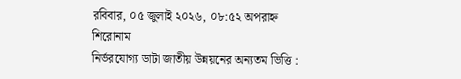রবিবার, ০৫ জুলাই ২০২৬, ০৮:৫২ অপরাহ্ন
শিরোনাম
নির্ভরযোগ্য ডাটা জাতীয় উন্নয়নের অন্যতম ভিত্তি :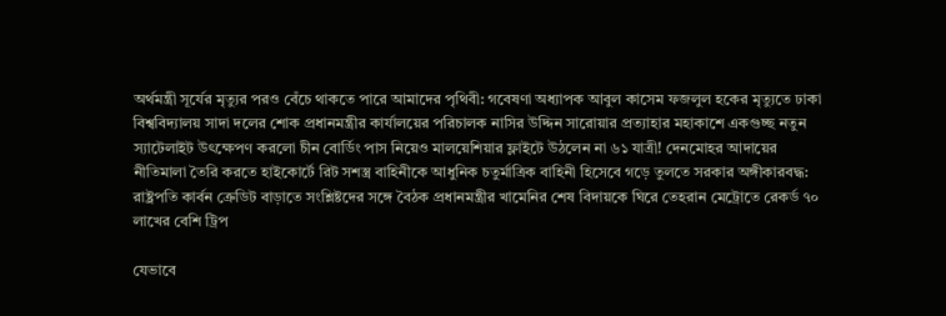অর্থমন্ত্রী সূর্যের মৃত্যুর পরও বেঁচে থাকতে পারে আমাদের পৃথিবী: গবেষণা অধ্যাপক আবুল কাসেম ফজলুল হকের মৃত্যুতে ঢাকা বিশ্ববিদ্যালয় সাদা দলের শোক প্রধানমন্ত্রীর কার্যালয়ের পরিচালক নাসির উদ্দিন সারোয়ার প্রত্যাহার মহাকাশে একগুচ্ছ নতুন স্যাটেলাইট উৎক্ষেপণ করলো চীন বোর্ডিং পাস নিয়েও মালয়েশিয়ার ফ্লাইটে উঠলেন না ৬১ যাত্রী! দেনমোহর আদায়ের নীতিমালা তৈরি করতে হাইকোর্টে রিট সশস্ত্র বাহিনীকে আধুনিক চতুর্মাত্রিক বাহিনী হিসেবে গড়ে তুলতে সরকার অঙ্গীকারবদ্ধ: রাষ্ট্রপতি কার্বন ক্রেডিট বাড়াতে সংশ্লিষ্টদের সঙ্গে বৈঠক প্রধানমন্ত্রীর খামেনির শেষ বিদায়কে ঘিরে তেহরান মেট্রোতে রেকর্ড ৭০ লাখের বেশি ট্রিপ

যেভাবে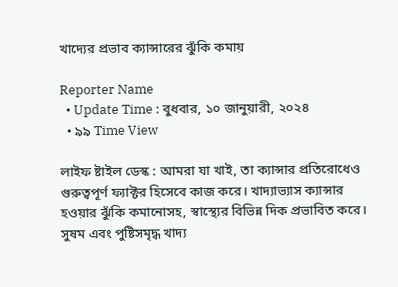খাদ্যের প্রভাব ক্যান্সারের ঝুঁকি কমায়

Reporter Name
  • Update Time : বুধবার, ১০ জানুয়ারী, ২০২৪
  • ৯৯ Time View

লাইফ ষ্টাইল ডেস্ক : আমরা যা খাই, তা ক্যান্সার প্রতিরোধেও গুরুত্বপূর্ণ ফ্যাক্টর হিসেবে কাজ করে। খাদ্যাভ্যাস ক্যান্সার হওয়ার ঝুঁকি কমানোসহ, স্বাস্থ্যের বিভিন্ন দিক প্রভাবিত করে। সুষম এবং পুষ্টিসমৃদ্ধ খাদ্য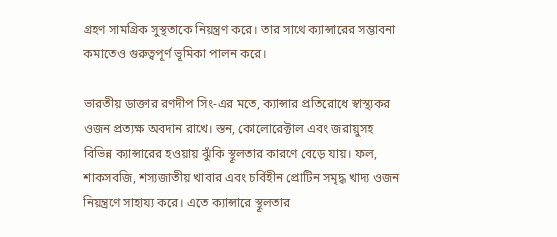গ্রহণ সামগ্রিক সুস্থতাকে নিয়ন্ত্রণ করে। তার সাথে ক্যান্সারের সম্ভাবনা কমাতেও গুরুত্বপূর্ণ ভূমিকা পালন করে।

ভারতীয় ডাক্তার রণদীপ সিং-এর মতে, ক্যান্সার প্রতিরোধে স্বাস্থ্যকর ওজন প্রত্যক্ষ অবদান রাখে। স্তন, কোলোরেক্টাল এবং জরায়ুসহ বিভিন্ন ক্যান্সারের হওয়ায় ঝুঁকি স্থূলতার কারণে বেড়ে যায়। ফল, শাকসবজি, শস্যজাতীয় খাবার এবং চর্বিহীন প্রোটিন সমৃদ্ধ খাদ্য ওজন নিয়ন্ত্রণে সাহায্য করে। এতে ক্যান্সারে স্থূলতার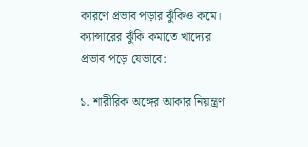কারণে প্রভাব পড়ার ঝুঁকিও কমে। ক্যান্সারের ঝুঁকি কমাতে খাদ্যের প্রভাব পড়ে যেভাবে:

১. শারীরিক অঙ্গের আকার নিয়ন্ত্রণ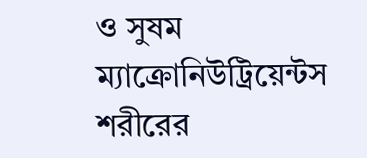ও সুষম ম্যাক্রোনিউট্রিয়েন্টস শরীরের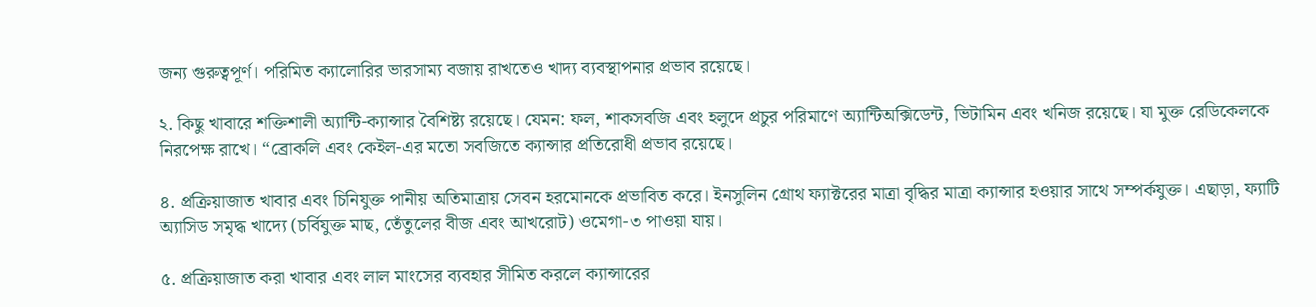জন্য গুরুত্বপূর্ণ। পরিমিত ক্যালোরির ভারসাম্য বজায় রাখতেও খাদ্য ব্যবস্থাপনার প্রভাব রয়েছে।

২. কিছু খাবারে শক্তিশালী অ্যান্টি-ক্যান্সার বৈশিষ্ট্য রয়েছে। যেমন: ফল, শাকসবজি এবং হলুদে প্রচুর পরিমাণে অ্যান্টিঅক্সিডেন্ট, ভিটামিন এবং খনিজ রয়েছে। যা মুক্ত রেডিকেলকে নিরপেক্ষ রাখে। “ব্রোকলি এবং কেইল-এর মতো সবজিতে ক্যান্সার প্রতিরোধী প্রভাব রয়েছে।

৪. প্রক্রিয়াজাত খাবার এবং চিনিযুক্ত পানীয় অতিমাত্রায় সেবন হরমোনকে প্রভাবিত করে। ইনসুলিন গ্রোথ ফ্যাক্টরের মাত্রা বৃদ্ধির মাত্রা ক্যান্সার হওয়ার সাথে সম্পর্কযুক্ত। এছাড়া, ফ্যাটি অ্যাসিড সমৃদ্ধ খাদ্যে (চর্বিযুক্ত মাছ, তেঁতুলের বীজ এবং আখরোট) ওমেগা-৩ পাওয়া যায়।

৫. প্রক্রিয়াজাত করা খাবার এবং লাল মাংসের ব্যবহার সীমিত করলে ক্যান্সারের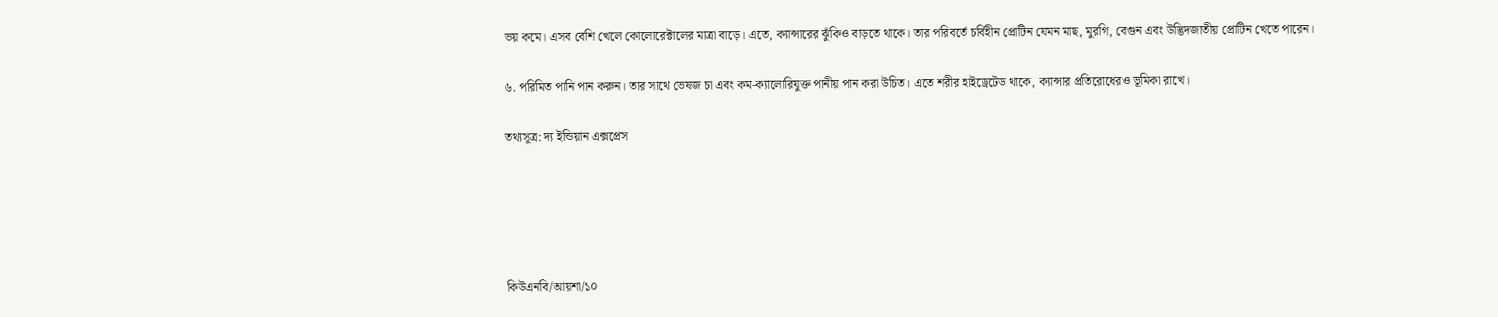ভয় কমে। এসব বেশি খেলে কোলোরেক্টালের মাত্রা বাড়ে। এতে, ক্যান্সারের ঝুঁকিও বাড়তে থাকে। তার পরিবর্তে চর্বিহীন প্রোটিন যেমন মাছ, মুরগি, বেগুন এবং উদ্ভিদজাতীয় প্রোটিন খেতে পারেন।

৬. পরিমিত পানি পান করুন। তার সাথে ভেষজ চা এবং কম-ক্যালোরিযুক্ত পানীয় পান করা উচিত। এতে শরীর হাইড্রেটেড থাকে, ক্যান্সার প্রতিরোধেরও ভূমিকা রাখে।

তথ্যসূত্র: দ্য ইন্ডিয়ান এক্সপ্রেস





কিউএনবি/আয়শা/১০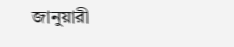জানুয়ারী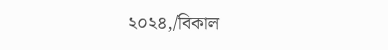২০২৪,/বিকাল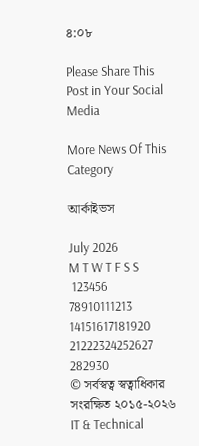৪:০৮

Please Share This Post in Your Social Media

More News Of This Category

আর্কাইভস

July 2026
M T W T F S S
 123456
78910111213
14151617181920
21222324252627
282930
© সর্বস্বত্ব স্বত্বাধিকার সংরক্ষিত ২০১৫-২০২৬
IT & Technical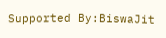Supported By:BiswaJit